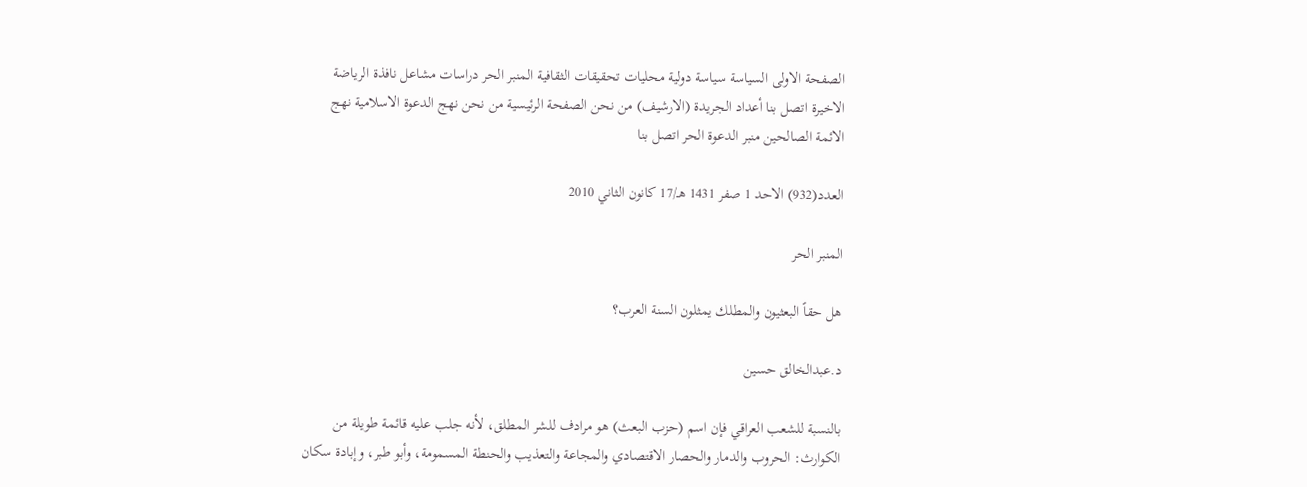الصفحة الاولى السياسة سياسة دولية محليات تحقيقات الثقافية المنبر الحر دراسات مشاعل نافذة الرياضة الاخيرة اتصل بنا أعداد الجريدة (الارشيف) من نحن الصفحة الرئيسية من نحن نهج الدعوة الاسلامية نهج الائمة الصالحين منبر الدعوة الحر اتصل بنا

العدد(932) الاحد 1 صفر 1431 هـ/17 كانون الثاني 2010

المنبر الحر

هل حقاً البعثيون والمطلك يمثلون السنة العرب؟

د.عبدالخالق حسين

بالنسبة للشعب العراقي فإن اسم (حزب البعث) هو مرادف للشر المطلق، لأنه جلب عليه قائمة طويلة من الكوارث: الحروب والدمار والحصار الاقتصادي والمجاعة والتعذيب والحنطة المسمومة، وأبو طبر، وإبادة سكان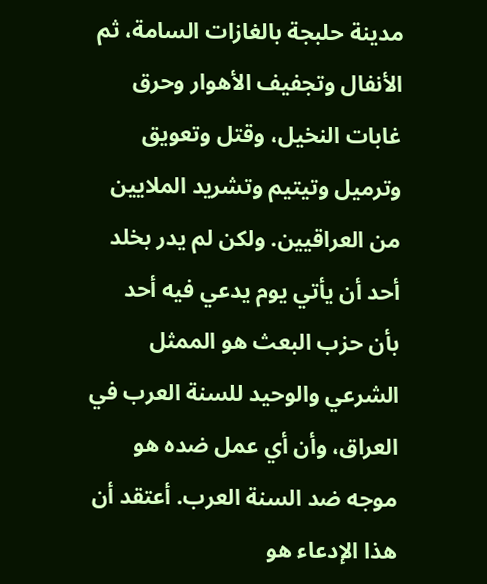مدينة حلبجة بالغازات السامة، ثم الأنفال وتجفيف الأهوار وحرق غابات النخيل، وقتل وتعويق وترميل وتيتيم وتشريد الملايين من العراقيين. ولكن لم يدر بخلد أحد أن يأتي يوم يدعي فيه أحد بأن حزب البعث هو الممثل الشرعي والوحيد للسنة العرب في العراق، وأن أي عمل ضده هو موجه ضد السنة العرب. أعتقد أن هذا الإدعاء هو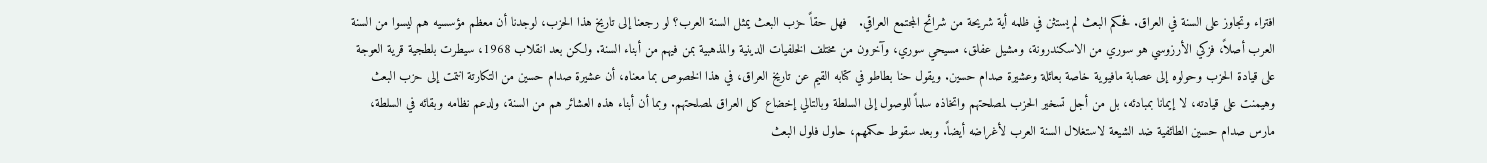افتراء وتجاوز على السنة في العراق. فحكم البعث لم يستثن في ظلمه أية شريحة من شرائح المجتمع العراقي.   فهل حقاً حزب البعث يمثل السنة العرب؟ لو رجعنا إلى تاريخ هذا الحزب، لوجدنا أن معظم مؤسسيه هم ليسوا من السنة العرب أصلاً، فزكي الأرزوسي هو سوري من الاسكندرونة، ومشيل عفلق، مسيحي سوري، وآخرون من مختلف الخلفيات الدينية والمذهبية بمن فيهم من أبناء السنة. ولكن بعد انقلاب 1968، سيطرت بلطجية قرية العوجة على قيادة الحزب وحولوه إلى عصابة مافيوية خاصة بعائلة وعشيرة صدام حسين. ويقول حنا بطاطو في كتابه القيم عن تاريخ العراق، في هذا الخصوص بما معناه، أن عشيرة صدام حسين من التكارتة انتمت إلى حزب البعث وهيمنت على قيادته، لا إيمانا بمبادئه، بل من أجل تسخير الحزب لمصلحتهم واتخاذه سلماً للوصول إلى السلطة وبالتالي إخضاع كل العراق لمصلحتهم. وبما أن أبناء هذه العشائر هم من السنة، ولدعم نظامه وبقائه في السلطة، مارس صدام حسين الطائفية ضد الشيعة لاستغلال السنة العرب لأغراضه أيضاً. وبعد سقوط حكمهم، حاول فلول البعث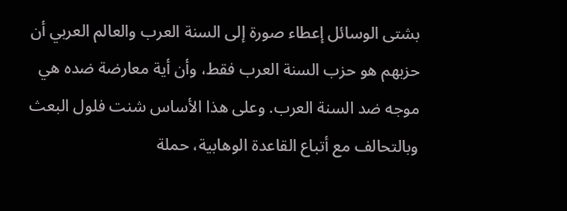بشتى الوسائل إعطاء صورة إلى السنة العرب والعالم العربي أن حزبهم هو حزب السنة العرب فقط، وأن أية معارضة ضده هي موجه ضد السنة العرب. وعلى هذا الأساس شنت فلول البعث وبالتحالف مع أتباع القاعدة الوهابية، حملة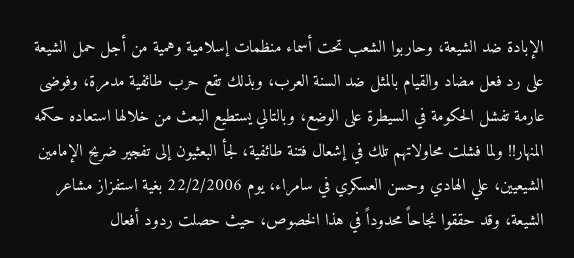الإبادة ضد الشيعة، وحاربوا الشعب تحت أسماء منظمات إسلامية وهمية من أجل حمل الشيعة على رد فعل مضاد والقيام بالمثل ضد السنة العرب، وبذلك تقع حرب طائفية مدمرة، وفوضى عارمة تفشل الحكومة في السيطرة على الوضع، وبالتالي يستطيع البعث من خلالها استعاده حكمه المنهار!! ولما فشلت محاولاتهم تلك في إشعال فتنة طائفية، لجأ البعثيون إلى تفجير ضريح الإمامين الشيعيين، علي الهادي وحسن العسكري في سامراء، يوم 22/2/2006 بغية استفزاز مشاعر الشيعة، وقد حققوا نجاحاً محدوداً في هذا الخصوص، حيث حصلت ردود أفعال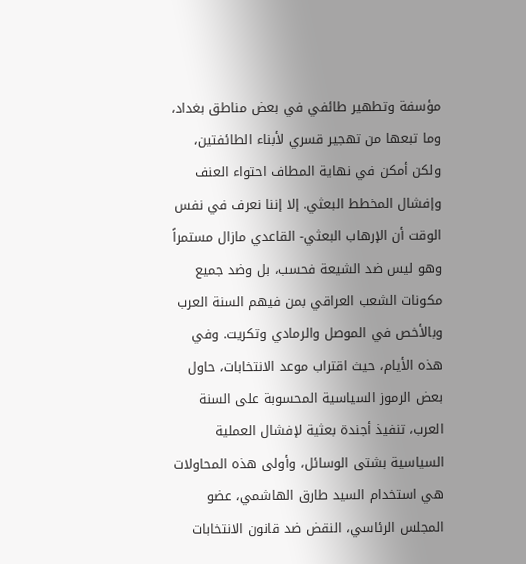مؤسفة وتطهير طائفي في بعض مناطق بغداد، وما تبعها من تهجير قسري لأبناء الطائفتين، ولكن أمكن في نهاية المطاف احتواء العنف وإفشال المخطط البعثي. إلا إننا نعرف في نفس الوقت أن الإرهاب البعثي- القاعدي مازال مستمراً وهو ليس ضد الشيعة فحسب، بل وضد جميع مكونات الشعب العراقي بمن فيهم السنة العرب وبالأخص في الموصل والرمادي وتكريت. وفي هذه الأيام، حيث اقتراب موعد الانتخابات، حاول بعض الرموز السياسية المحسوبة على السنة العرب، تنفيذ أجندة بعثية لإفشال العملية السياسية بشتى الوسائل، وأولى هذه المحاولات هي استخدام السيد طارق الهاشمي، عضو المجلس الرئاسي، النقض ضد قانون الانتخابات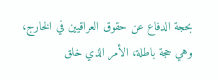بحجة الدفاع عن حقوق العراقيين في الخارج، وهي حجة باطلة، الأمر الذي خلق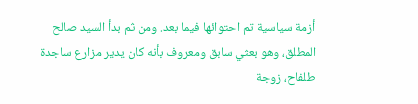أزمة سياسية تم احتوائها فيما بعد. ومن ثم بدأ السيد صالح المطلق، وهو بعثي سابق ومعروف بأنه كان يدير مزارع ساجدة طلفاح، زوجة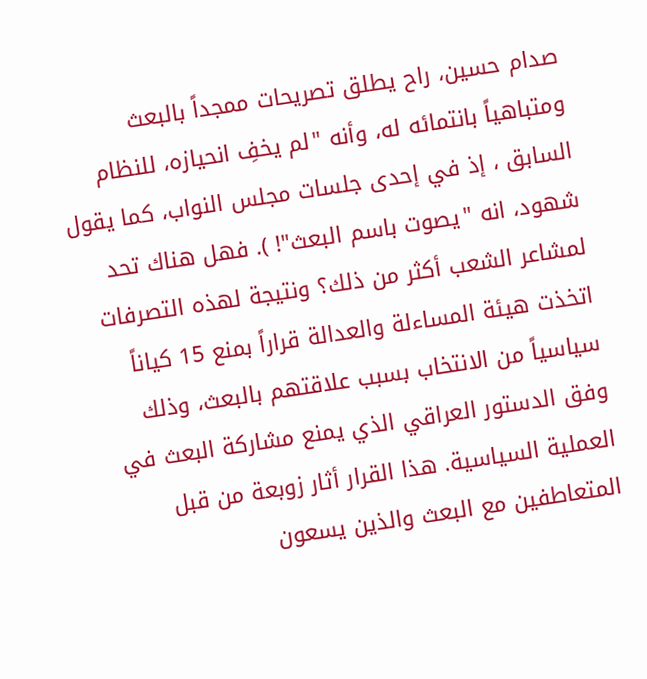صدام حسين، راح يطلق تصريحات ممجداً بالبعث ومتباهياً بانتمائه له، وأنه "لم يخفِ انحيازه، للنظام السابق ، إذ في إحدى جلسات مجلس النواب، كما يقول شهود، انه "يصوت باسم البعث"! ). فهل هناك تحد لمشاعر الشعب أكثر من ذلك؟ ونتيجة لهذه التصرفات اتخذت هيئة المساءلة والعدالة قراراً بمنع 15 كياناً سياسياً من الانتخاب بسبب علاقتهم بالبعث، وذلك وفق الدستور العراقي الذي يمنع مشاركة البعث في العملية السياسية. هذا القرار أثار زوبعة من قبل المتعاطفين مع البعث والذين يسعون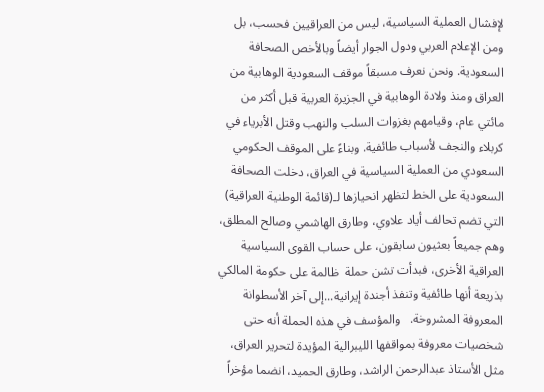لإفشال العملية السياسية، ليس من العراقيين فحسب، بل ومن الإعلام العربي ودول الجوار أيضاً وبالأخص الصحافة السعودية. ونحن نعرف مسبقاً موقف السعودية الوهابية من العراق ومنذ ولادة الوهابية في الجزيرة العربية قبل أكثر من مائتي عام، وقيامهم بغزوات السلب والنهب وقتل الأبرياء في كربلاء والنجف لأسباب طائفية. وبناءً على الموقف الحكومي السعودي من العملية السياسية في العراق، دخلت الصحافة السعودية على الخط لتظهر انحيازها لـ(قائمة الوطنية العراقية) التي تضم تحالف أياد علاوي، وطارق الهاشمي وصالح المطلق، وهم جميعاً بعثيون سابقون، على حساب القوى السياسية العراقية الأخرى، فبدأت تشن حملة  ظالمة على حكومة المالكي بذريعة أنها طائفية وتنفذ أجندة إيرانية...إلى آخر الأسطوانة المعروفة المشروخة.   والمؤسف في هذه الحملة أنه حتى شخصيات معروفة بمواقفها الليبرالية المؤيدة لتحرير العراق، مثل الأستاذ عبدالرحمن الراشد، وطارق الحميد، انضما مؤخراً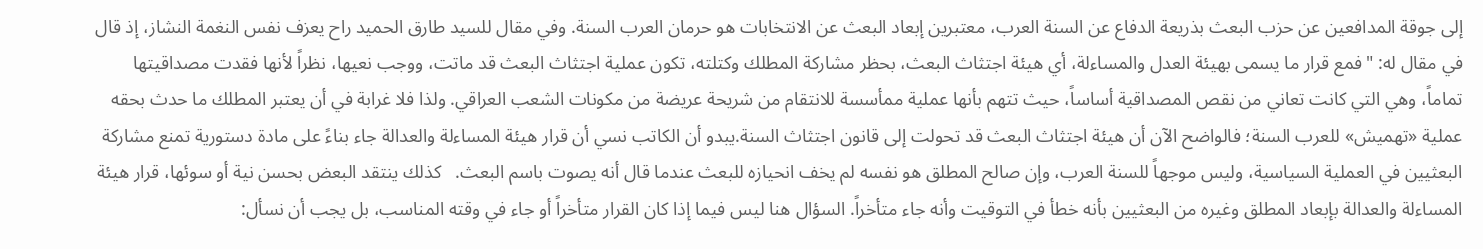إلى جوقة المدافعين عن حزب البعث بذريعة الدفاع عن السنة العرب، معتبرين إبعاد البعث عن الانتخابات هو حرمان العرب السنة. وفي مقال للسيد طارق الحميد راح يعزف نفس النغمة النشاز، إذ قال في مقال له: "فمع قرار ما يسمى بهيئة العدل والمساءلة، أي هيئة اجتثاث البعث، بحظر مشاركة المطلك وكتلته، تكون عملية اجتثاث البعث قد ماتت، ووجب نعيها، نظراً لأنها فقدت مصداقيتها تماماً، وهي التي كانت تعاني من نقص المصداقية أساساً، حيث تتهم بأنها عملية ممأسسة للانتقام من شريحة عريضة من مكونات الشعب العراقي. ولذا فلا غرابة في أن يعتبر المطلك ما حدث بحقه عملية «تهميش» للعرب السنة؛ فالواضح الآن أن هيئة اجتثاث البعث قد تحولت إلى قانون اجتثاث السنة.يبدو أن الكاتب نسي أن قرار هيئة المساءلة والعدالة جاء بناءً على مادة دستورية تمنع مشاركة البعثيين في العملية السياسية، وليس موجهاً للسنة العرب، وإن صالح المطلق هو نفسه لم يخف انحيازه للبعث عندما قال أنه يصوت باسم البعث.   كذلك ينتقد البعض بحسن نية أو سوئها، قرار هيئة المساءلة والعدالة بإبعاد المطلق وغيره من البعثيين بأنه خطأ في التوقيت وأنه جاء متأخراً. السؤال هنا ليس فيما إذا كان القرار متأخراً أو جاء في وقته المناسب، بل يجب أن نسأل: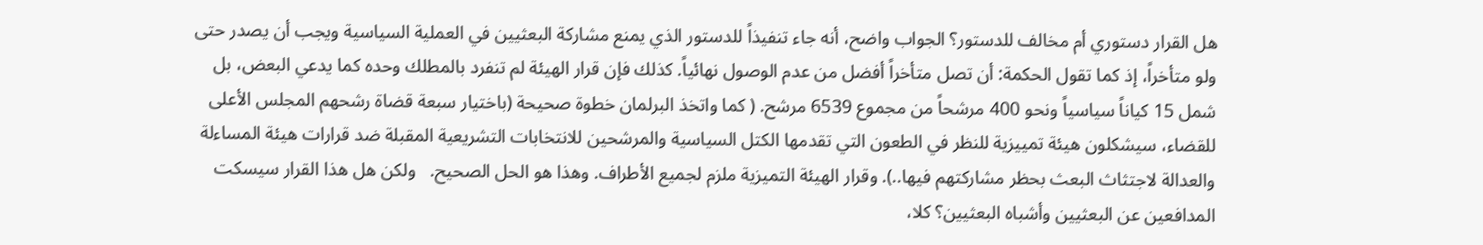هل القرار دستوري أم مخالف للدستور؟ الجواب واضح، أنه جاء تنفيذاً للدستور الذي يمنع مشاركة البعثيين في العملية السياسية ويجب أن يصدر حتى ولو متأخراً، إذ كما تقول الحكمة: أن تصل متأخراً أفضل من عدم الوصول نهائياً. كذلك فإن قرار الهيئة لم تنفرد بالمطلك وحده كما يدعي البعض، بل شمل 15 كياناً سياسياً ونحو 400 مرشحاً من مجموع 6539 مرشح. ( كما واتخذ البرلمان خطوة صحيحة (باختيار سبعة قضاة رشحهم المجلس الأعلى للقضاء، سيشكلون هيئة تمييزية للنظر في الطعون التي تقدمها الكتل السياسية والمرشحين للانتخابات التشريعية المقبلة ضد قرارات هيئة المساءلة والعدالة لاجتثاث البعث بحظر مشاركتهم فيها..). وقرار الهيئة التميزية ملزم لجميع الأطراف. وهذا هو الحل الصحيح.   ولكن هل هذا القرار سيسكت المدافعين عن البعثيين وأشباه البعثيين؟ كلا،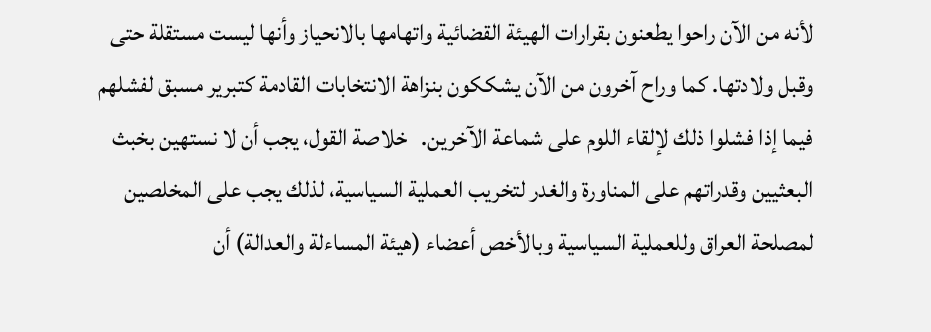لأنه من الآن راحوا يطعنون بقرارات الهيئة القضائية واتهامها بالانحياز وأنها ليست مستقلة حتى وقبل ولادتها. كما وراح آخرون من الآن يشككون بنزاهة الانتخابات القادمة كتبرير مسبق لفشلهم فيما إذا فشلوا ذلك لإلقاء اللوم على شماعة الآخرين.   خلاصة القول، يجب أن لا نستهين بخبث البعثيين وقدراتهم على المناورة والغدر لتخريب العملية السياسية، لذلك يجب على المخلصين لمصلحة العراق وللعملية السياسية وبالأخص أعضاء (هيئة المساءلة والعدالة) أن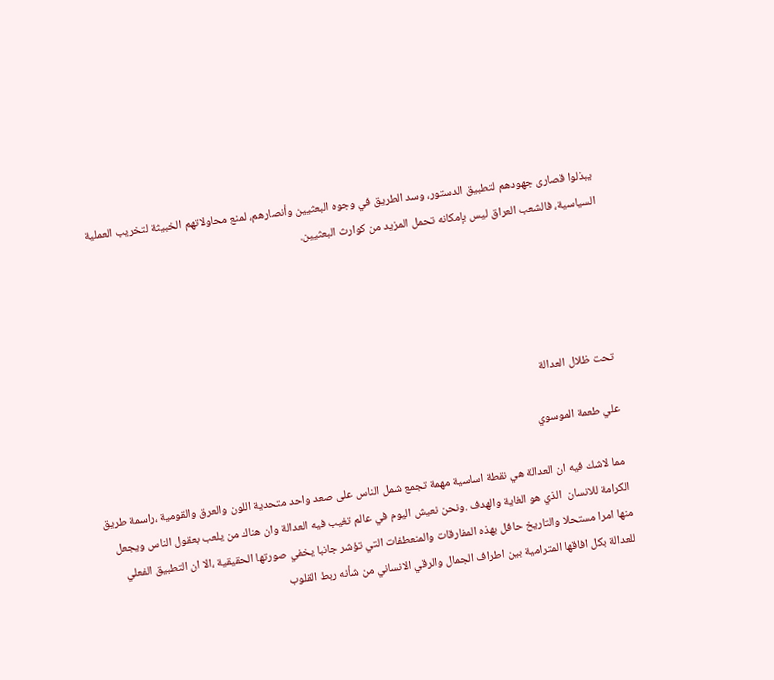يبذلوا قصارى جهودهم لتطبيق الدستور، وسد الطريق في وجوه البعثيين وأنصارهم، لمنع محاولاتهم الخبيثة لتخريب العملية السياسية، فالشعب العراق ليس بإمكانه تحمل المزيد من كوارث البعثيين.





تحت ظلال العدالة

علي طعمة الموسوي

 مما لاشك فيه ان العدالة هي نقطة اساسية مهمة تجمع شمل الناس على صعد واحد متحدية اللون والعرق والقومية ،راسمة طريق الكرامة للانسان  الذي هو الغاية والهدف .ونحن نعيش اليوم في عالم تغيب فيه العدالة وان هناك من يلعب بعقول الناس ويجعل منها امرا مستحلا والتاريخ حافل بهذه المفارقات والمنعطفات التي تؤشر جانبا يخفي صورتها الحقيقية ،الا ان التطبيق الفعلي للعدالة بكل افاقها المترامية بين اطراف الجمال والرقي الانساني من شأنه ربط القلوب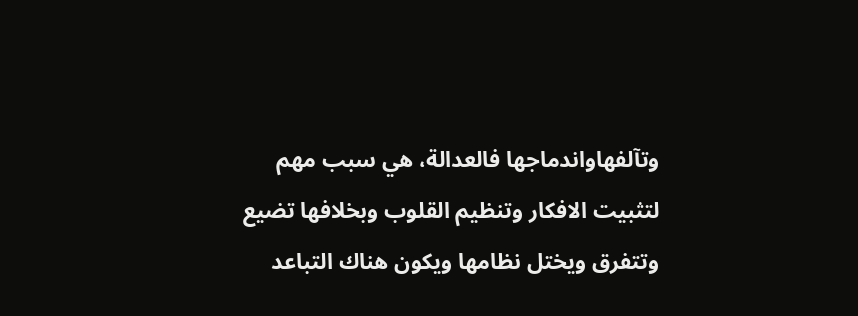وتآلفهاواندماجها فالعدالة، هي سبب مهم لتثبيت الافكار وتنظيم القلوب وبخلافها تضيع وتتفرق ويختل نظامها ويكون هناك التباعد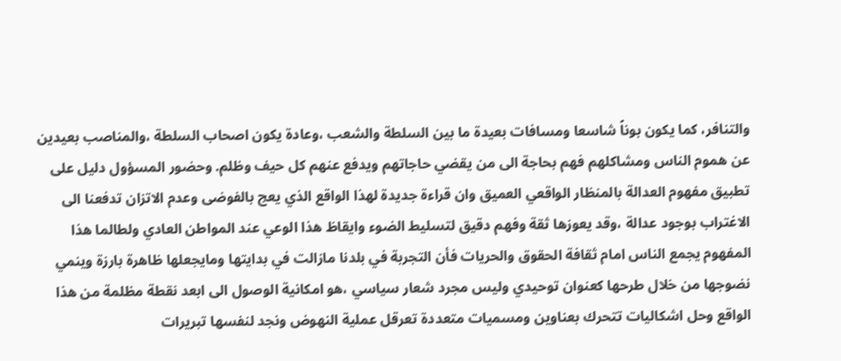والتنافر، كما يكون بوناً شاسعا ومسافات بعيدة ما بين السلطة والشعب ،وعادة يكون اصحاب السلطة ،والمناصب بعيدين عن هموم الناس ومشاكلهم فهم بحاجة الى من يقضي حاجاتهم ويدفع عنهم كل حيف وظلم. وحضور المسؤول دليل على تطبيق مفهوم العدالة بالمنظار الواقعي العميق وان قراءة جديدة لهذا الواقع الذي يعج بالفوضى وعدم الاتزان تدفعنا الى الاغتراب بوجود عدالة ،وقد يعوزها ثقة وفهم دقيق لتسليط الضوء وايقاظ هذا الوعي عند المواطن العادي ولطالما هذا المفهوم يجمع الناس امام ثقافة الحقوق والحريات فأن التجربة في بلدنا مازالت في بدايتها ومايجعلها ظاهرة بارزة وينمي نضوجها من خلال طرحها كعنوان توحيدي وليس مجرد شعار سياسي ،هو امكانية الوصول الى ابعد نقطة مظلمة من هذا الواقع وحل اشكاليات تتحرك بعناوين ومسميات متعددة تعرقل عملية النهوض ونجد لنفسها تبريرات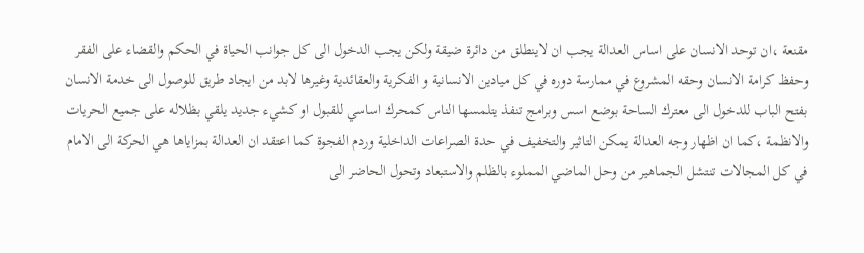مقنعة ،ان توحد الانسان على اساس العدالة يجب ان لاينطلق من دائرة ضيقة ولكن يجب الدخول الى كل جوانب الحياة في الحكم والقضاء على الفقر وحفظ كرامة الانسان وحقه المشروع في ممارسة دوره في كل ميادين الانسانية و الفكرية والعقائدية وغيرها لابد من ايجاد طريق للوصول الى خدمة الانسان بفتح الباب للدخول الى معترك الساحة بوضع اسس وبرامج تنفذ يتلمسها الناس كمحرك اساسي للقبول او كشيء جديد يلقي بظلاله على جميع الحريات والانظمة ،كما ان اظهار وجه العدالة يمكن التاثير والتخفيف في حدة الصراعات الداخلية وردم الفجوة كما اعتقد ان العدالة بمزاياها هي الحركة الى الامام في كل المجالات تنتشل الجماهير من وحل الماضي المملوء بالظلم والاستبعاد وتحول الحاضر الى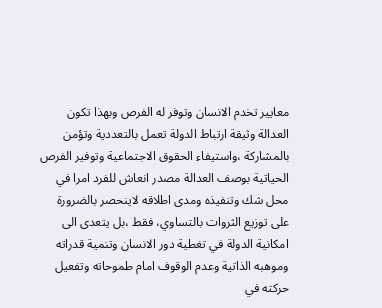معايير تخدم الانسان وتوفر له الفرص وبهذا تكون العدالة وثيقة ارتباط الدولة تعمل بالتعددية وتؤمن بالمشاركة ،واستيفاء الحقوق الاجتماعية وتوفير الفرص الحياتية بوصف العدالة مصدر انعاش للفرد امرا في محل شك وتنفيذه ومدى اطلاقه لاينحصر بالضرورة على توزيع الثروات بالتساوي، فقط ،بل يتعدى الى امكانية الدولة في تغطية دور الانسان وتنمية قدراته وموهبه الذاتية وعدم الوقوف امام طموحاته وتفعيل حركته في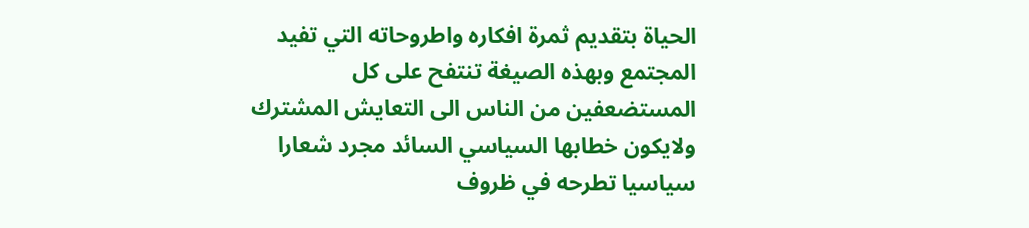الحياة بتقديم ثمرة افكاره واطروحاته التي تفيد المجتمع وبهذه الصيغة تنتفح على كل المستضعفين من الناس الى التعايش المشترك ولايكون خطابها السياسي السائد مجرد شعارا سياسيا تطرحه في ظروف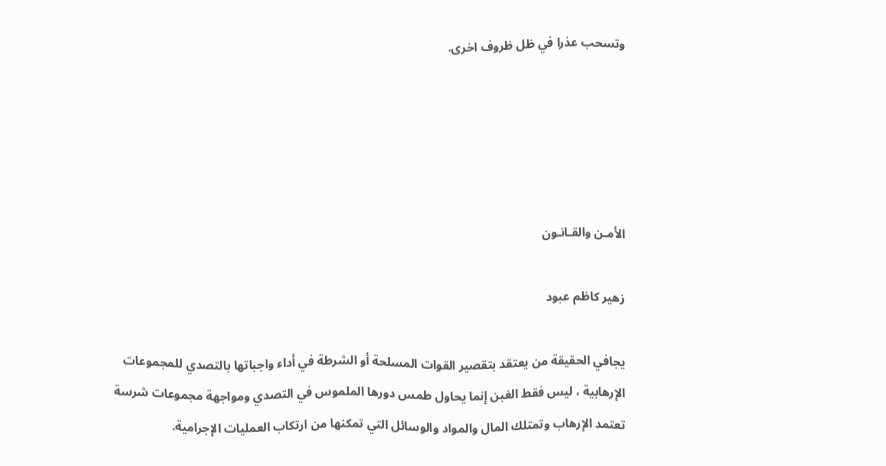وتسحب عذرا في ظل ظروف اخرى.





الأمـن والقـانـون

زهير كاظم عبود

يجافي الحقيقة من يعتقد بتقصير القوات المسلحة أو الشرطة في أداء واجباتها بالتصدي للمجموعات الإرهابية ، ليس فقط الغبن إنما يحاول طمس دورها الملموس في التصدي ومواجهة مجموعات شرسة تعتمد الإرهاب وتمتلك المال والمواد والوسائل التي تمكنها من ارتكاب العمليات الإجرامية.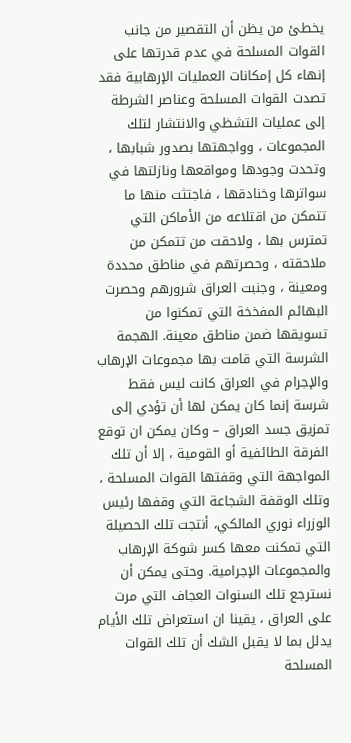يخطئ من يظن أن التقصير من جانب القوات المسلحة في عدم قدرتها على إنهاء كل إمكانات العمليات الإرهابية فقد تصدت القوات المسلحة وعناصر الشرطة إلى عمليات التشظي والانتشار لتلك المجموعات ، وواجهتها بصدور شبابها ، وتحدت وجودها ومواقعها ونازلتها في سواترها وخنادقها ، فاجتثت منها ما تتمكن من اقتلاعه من الأماكن التي تمترس بها ، ولاحقت من تتمكن من ملاحقته ، وحصرتهم في مناطق محددة ومعينة ، وجنبت العراق شرورهم وحصرت البهائم المفخخة التي تمكنوا من تسويقها ضمن مناطق معينة. الهجمة الشرسة التي قامت بها مجموعات الإرهاب والإجرام في العراق كانت ليس فقط شرسة إنما كان يمكن لها أن تؤدي إلى تمزيق جسد العراق – وكان يمكن ان توقع الفرقة الطائفية أو القومية ، إلا أن تلك المواجهة التي وقفتها القوات المسلحة ، وتلك الوقفة الشجاعة التي وقفها رئيس الوزراء نوري المالكي، أنتجت تلك الحصيلة التي تمكنت معها كسر شوكة الإرهاب والمجموعات الإجرامية. وحتى يمكن أن نسترجع تلك السنوات العجاف التي مرت على العراق ، يقينا ان استعراض تلك الأيام يدلل بما لا يقبل الشك أن تلك القوات المسلحة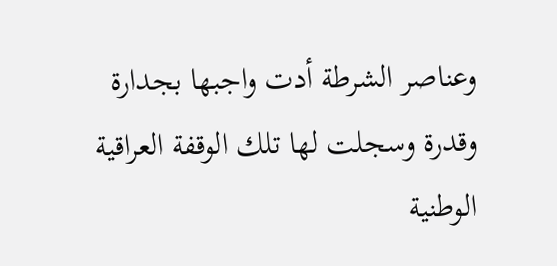وعناصر الشرطة أدت واجبها بجدارة وقدرة وسجلت لها تلك الوقفة العراقية الوطنية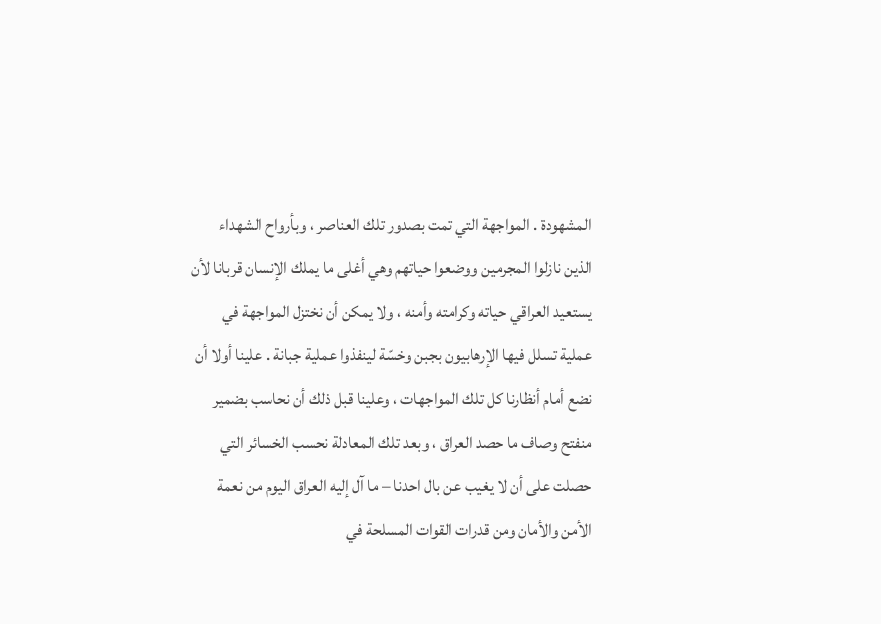المشهودة . المواجهة التي تمت بصدور تلك العناصر ، وبأرواح الشهداء الذين نازلوا المجرمين ووضعوا حياتهم وهي أغلى ما يملك الإنسان قربانا لأن يستعيد العراقي حياته وكرامته وأمنه ، ولا يمكن أن نختزل المواجهة في عملية تسلل فيها الإرهابيون بجبن وخسّة لينفذوا عملية جبانة . علينا أولا أن نضع أمام أنظارنا كل تلك المواجهات ، وعلينا قبل ذلك أن نحاسب بضمير منفتح وصاف ما حصد العراق ، وبعد تلك المعادلة نحسب الخسائر التي حصلت على أن لا يغيب عن بال احدنا – ما آل إليه العراق اليوم من نعمة الأمن والأمان ومن قدرات القوات المسلحة في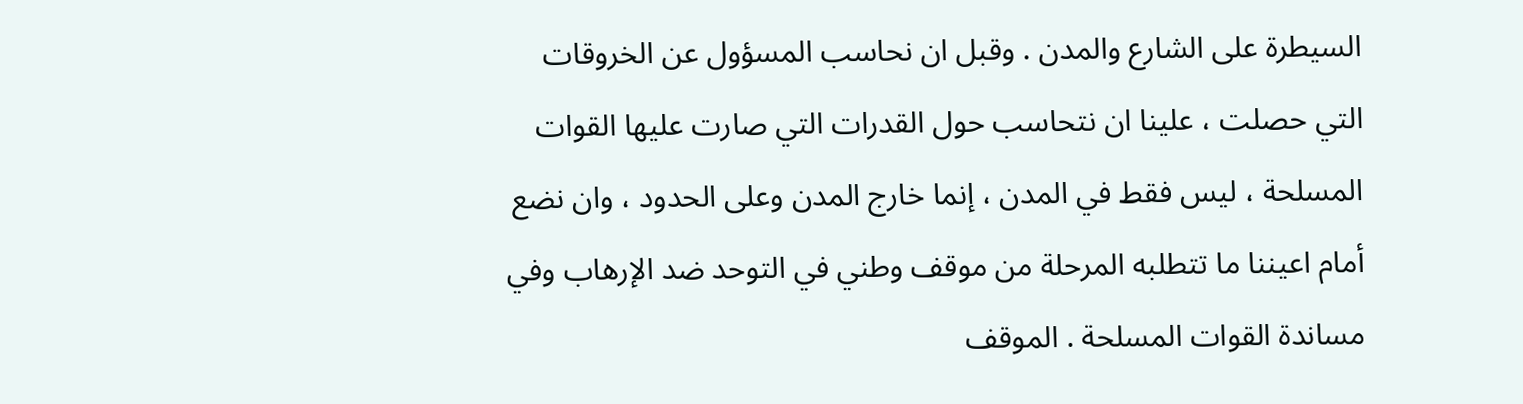السيطرة على الشارع والمدن . وقبل ان نحاسب المسؤول عن الخروقات التي حصلت ، علينا ان نتحاسب حول القدرات التي صارت عليها القوات المسلحة ، ليس فقط في المدن ، إنما خارج المدن وعلى الحدود ، وان نضع أمام اعيننا ما تتطلبه المرحلة من موقف وطني في التوحد ضد الإرهاب وفي مساندة القوات المسلحة . الموقف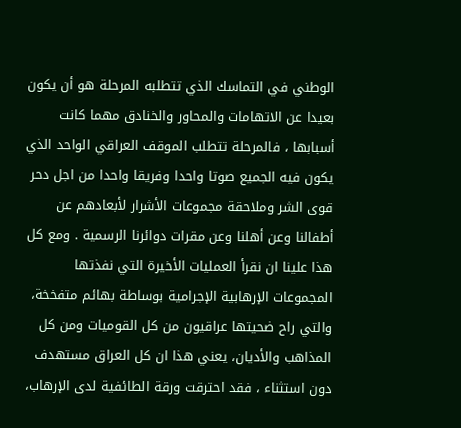الوطني في التماسك الذي تتطلبه المرحلة هو أن يكون بعيدا عن الاتهامات والمحاور والخنادق مهما كانت أسبابها ، فالمرحلة تتطلب الموقف العراقي الواحد الذي يكون فيه الجميع صوتا واحدا وفريقا واحدا من اجل دحر قوى الشر وملاحقة مجموعات الأشرار لأبعادهم عن أطفالنا وعن أهلنا وعن مقرات دوائرنا الرسمية . ومع كل هذا علينا ان نقرأ العمليات الأخيرة التي نفذتها المجموعات الإرهابية الإجرامية بوساطة بهائم متفخخة، والتي راح ضحيتها عراقيون من كل القوميات ومن كل المذاهب والأديان، يعني هذا ان كل العراق مستهدف دون استثناء ، فقد احترقت ورقة الطائفية لدى الإرهاب،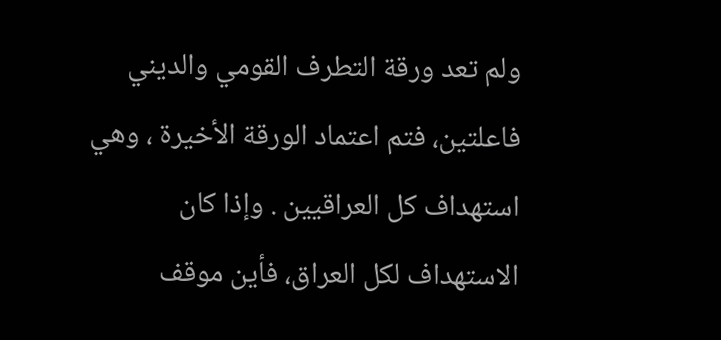ولم تعد ورقة التطرف القومي والديني فاعلتين، فتم اعتماد الورقة الأخيرة ، وهي استهداف كل العراقيين . وإذا كان الاستهداف لكل العراق، فأين موقف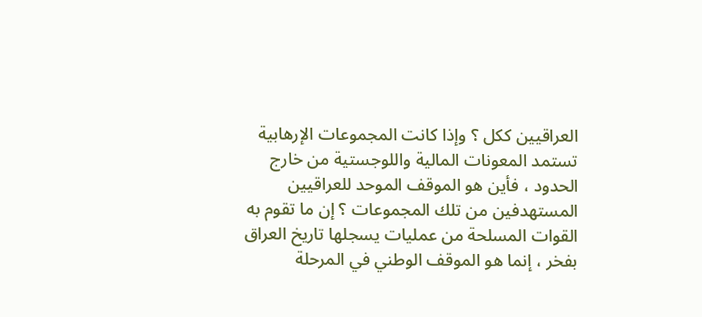العراقيين ككل ؟ وإذا كانت المجموعات الإرهابية تستمد المعونات المالية واللوجستية من خارج الحدود ، فأين هو الموقف الموحد للعراقيين المستهدفين من تلك المجموعات ؟ إن ما تقوم به القوات المسلحة من عمليات يسجلها تاريخ العراق بفخر ، إنما هو الموقف الوطني في المرحلة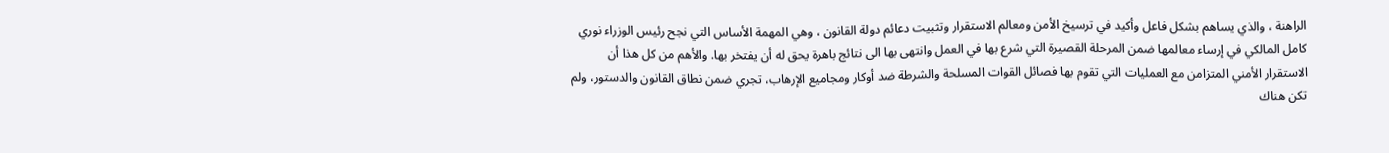الراهنة ، والذي يساهم بشكل فاعل وأكيد في ترسيخ الأمن ومعالم الاستقرار وتثبيت دعائم دولة القانون ، وهي المهمة الأساس التي نجح رئيس الوزراء نوري كامل المالكي في إرساء معالمها ضمن المرحلة القصيرة التي شرع بها في العمل وانتهى بها الى نتائج باهرة يحق له أن يفتخر بها. والأهم من كل هذا أن الاستقرار الأمني المتزامن مع العمليات التي تقوم بها فصائل القوات المسلحة والشرطة ضد أوكار ومجاميع الإرهاب، تجري ضمن نطاق القانون والدستور، ولم تكن هناك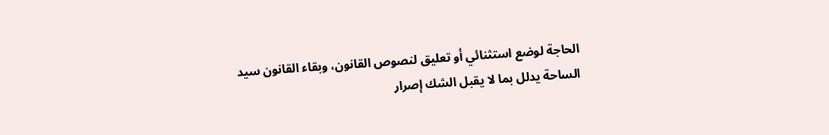الحاجة لوضع استثنائي أو تعليق لنصوص القانون، وبقاء القانون سيد الساحة يدلل بما لا يقبل الشك إصرار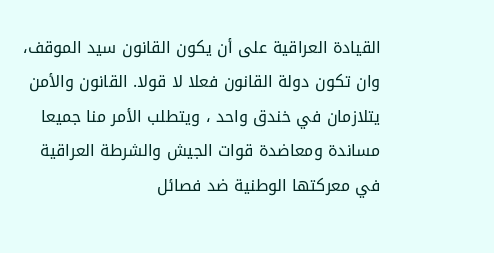القيادة العراقية على أن يكون القانون سيد الموقف، وان تكون دولة القانون فعلا لا قولا. القانون والأمن يتلازمان في خندق واحد ، ويتطلب الأمر منا جميعا مساندة ومعاضدة قوات الجيش والشرطة العراقية في معركتها الوطنية ضد فصائل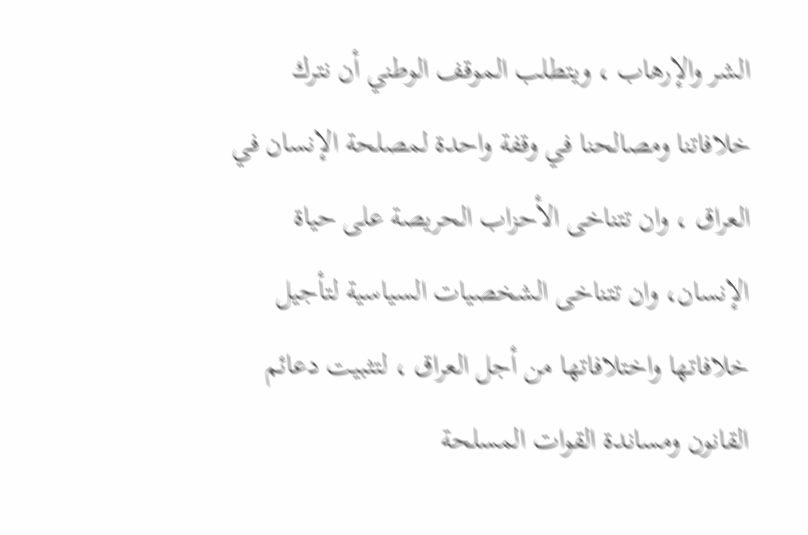الشر والإرهاب ، ويتطلب الموقف الوطني أن نترك خلافاتنا ومصالحنا في وقفة واحدة لمصلحة الإنسان في العراق ، وان تتناخى الأحزاب الحريصة على حياة الإنسان، وان تتناخى الشخصيات السياسية لتأجيل خلافاتها واختلافاتها من أجل العراق ، لتثبيت دعائم القانون ومساندة القوات المسلحة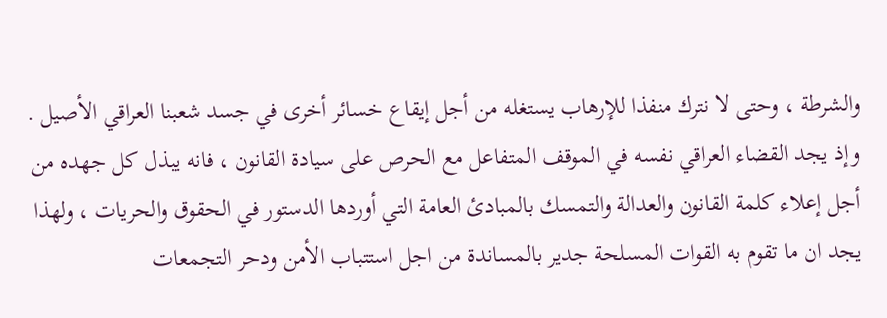والشرطة ، وحتى لا نترك منفذا للإرهاب يستغله من أجل إيقاع خسائر أخرى في جسد شعبنا العراقي الأصيل . وإذ يجد القضاء العراقي نفسه في الموقف المتفاعل مع الحرص على سيادة القانون ، فانه يبذل كل جهده من أجل إعلاء كلمة القانون والعدالة والتمسك بالمبادئ العامة التي أوردها الدستور في الحقوق والحريات ، ولهذا يجد ان ما تقوم به القوات المسلحة جدير بالمساندة من اجل استتباب الأمن ودحر التجمعات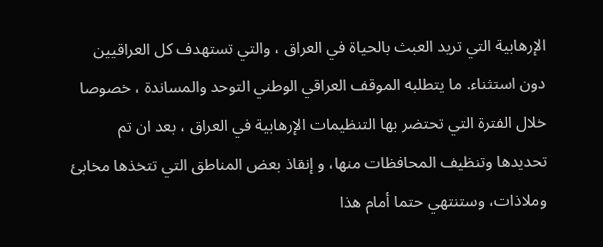الإرهابية التي تريد العبث بالحياة في العراق ، والتي تستهدف كل العراقيين دون استثناء. ما يتطلبه الموقف العراقي الوطني التوحد والمساندة ، خصوصا خلال الفترة التي تحتضر بها التنظيمات الإرهابية في العراق ، بعد ان تم تحديدها وتنظيف المحافظات منها، و إنقاذ بعض المناطق التي تتخذها مخابئ وملاذات، وستنتهي حتما أمام هذا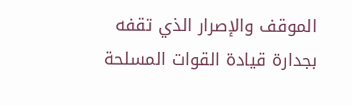الموقف والإصرار الذي تقفه بجدارة قيادة القوات المسلحة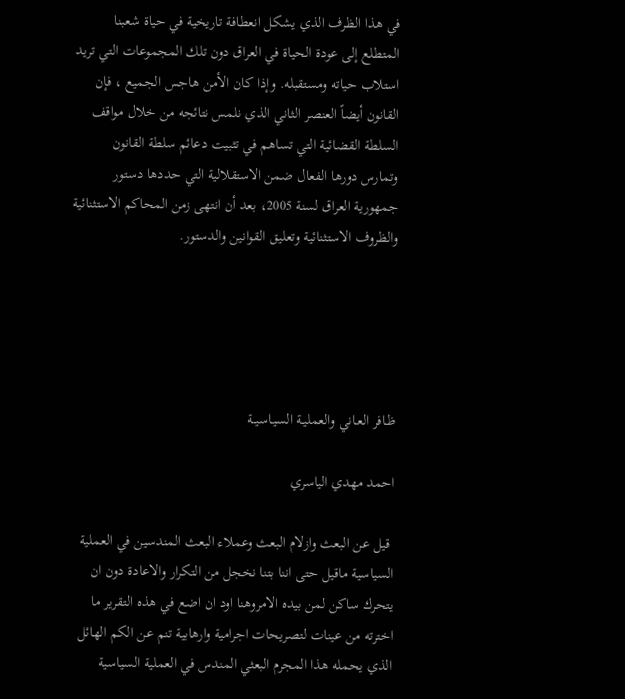في هذا الظرف الذي يشكل انعطافة تاريخية في حياة شعبنا المتطلع إلى عودة الحياة في العراق دون تلك المجموعات التي تريد استلاب حياته ومستقبله. وإذا كان الأمن هاجس الجميع ، فإن القانون أيضاً العنصر الثاني الذي نلمس نتائجه من خلال مواقف السلطة القضائية التي تساهم في تثبيت دعائم سلطة القانون وتمارس دورها الفعال ضمن الاستقلالية التي حددها دستور جمهورية العراق لسنة 2005، بعد أن انتهى زمن المحاكم الاستثنائية والظروف الاستثنائية وتعليق القوانين والدستور.





ظـافر العـاني والعمليـة السيـاسيــة

احمد مهدي الياسري

 قيل عن البعث وازلام البعث وعملاء البعث المندسين في العملية السياسية ماقيل حتى اننا بتنا نخجل من التكرار والاعادة دون ان يتحرك ساكن لمن بيده الامروهنا اود ان اضع في هذه التقرير ما اخترته من عينات لتصريحات اجرامية وارهابية تنم عن الكم الهائل الذي يحمله هذا المجرم البعثي المندس في العملية السياسية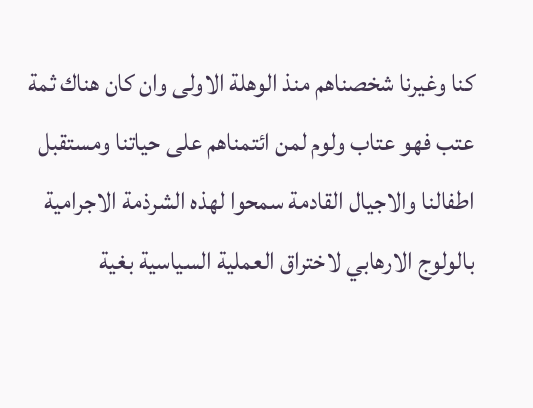كنا وغيرنا شخصناهم منذ الوهلة الاولى وان كان هناك ثمة عتب فهو عتاب ولوم لمن ائتمناهم على حياتنا ومستقبل اطفالنا والاجيال القادمة سمحوا لهذه الشرذمة الاجرامية بالولوج الارهابي لاختراق العملية السياسية بغية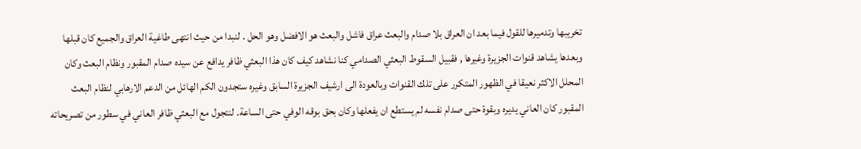تخريبها وتدميرها للقول فيما بعد ان العراق بلا صدام والبعث عراق فاشل والبعث هو الافضل وهو الحل . لنبدا من حيث انتهى طاغية العراق والجميع كان قبلها وبعدها يشاهد قنوات الجزيرة وغيرها , فقبيل السقوط البعثي الصدامي كنا نشاهد كيف كان هذا البعثي ظافر يدافع عن سيده صدام المقبور ونظام البعث وكان المحلل الاكثر نعيقا في الظهور المتكرر على تلك القنوات وبالعودة الى ارشيف الجزيرة السابق وغيره ستجدون الكم الهائل من الدعم الارهابي لنظام البعث المقبور كان العاني يديره وبقوة حتى صدام نفسه لم يستطع ان يفعلها وكان بحق بوقه الوفي حتى الساعة. لنتجول مع البعثي ظافر العاني في سطور من تصريحاته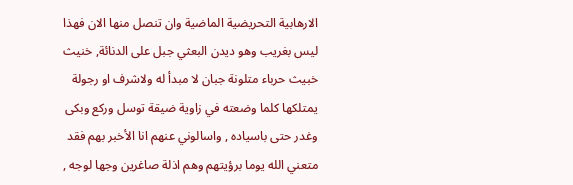الارهابية التحريضية الماضية وان تنصل منها الان فهذا ليس بغريب وهو ديدن البعثي جبل على الدنائة, خنيث خبيث حرباء متلونة جبان لا مبدأ له ولاشرف او رجولة يمتلكها كلما وضعته في زاوية ضيقة توسل وركع وبكى وغدر حتى باسياده , واسالوني عنهم انا الأخبر بهم فقد متعني الله يوما برؤيتهم وهم اذلة صاغرين وجها لوجه ,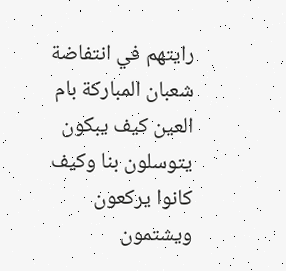رايتهم في انتفاضة شعبان المباركة بام العين كيف يبكون يتوسلون بنا وكيف كانوا يركعون ويشتمون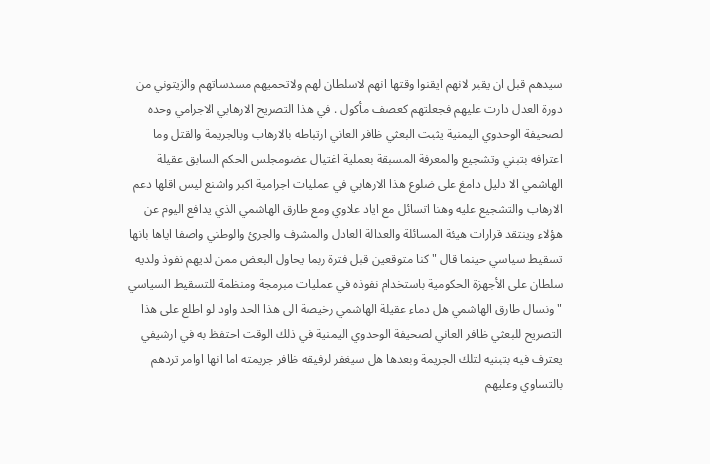سيدهم قبل ان يقبر لانهم ايقنوا وقتها انهم لاسلطان لهم ولاتحميهم مسدساتهم والزيتوني من دورة العدل دارت عليهم فجعلتهم كعصف مأكول . في هذا التصريح الارهابي الاجرامي وحده لصحيفة الوحدوي اليمنية يثبت البعثي ظافر العاني ارتباطه بالارهاب وبالجريمة والقتل وما اعترافه بتبني وتشجيع والمعرفة المسبقة بعملية اغتيال عضومجلس الحكم السابق عقيلة الهاشمي الا دليل دامغ على ضلوع هذا الارهابي في عمليات اجرامية اكبر واشنع ليس اقلها دعم الارهاب والتشجيع عليه وهنا اتسائل مع اياد علاوي ومع طارق الهاشمي الذي يدافع اليوم عن هؤلاء وينتقد قرارات هيئة المسائلة والعدالة العادل والمشرف والجرئ والوطني واصفا اياها بانها تسقيط سياسي حينما قال " كنا متوقعين قبل فترة ربما يحاول البعض ممن لديهم نفوذ ولديه سلطان على الأجهزة الحكومية باستخدام نفوذه في عمليات مبرمجة ومنظمة للتسقيط السياسي " ونسال طارق الهاشمي هل دماء عقيلة الهاشمي رخيصة الى هذا الحد واود لو اطلع على هذا التصريح للبعثي ظافر العاني لصحيفة الوحدوي اليمنية في ذلك الوقت احتفظ به في ارشيفي يعترف فيه بتبنيه لتلك الجريمة وبعدها هل سيغفر لرفيقه ظافر جريمته اما انها اوامر تردهم بالتساوي وعليهم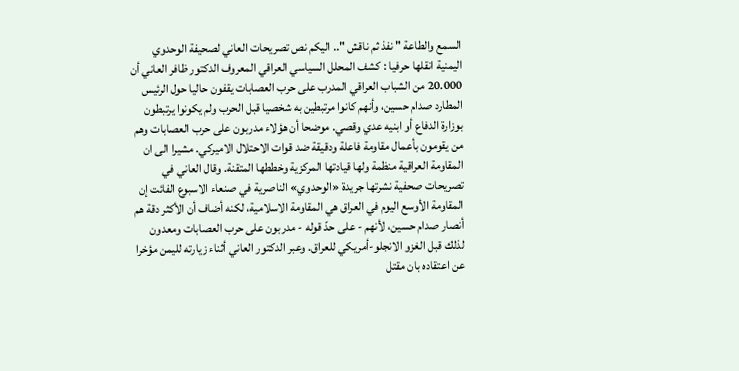السمع والطاعة " نفذ ثم ناقش ".. اليكم نص تصريحات العاني لصحيفة الوحدوي اليمنية انقلها حرفيا : كشف المحلل السياسي العراقي المعروف الدكتور ظافر العاني أن 20.000 من الشباب العراقي المدرب على حرب العصابات يقفون حاليا حول الرئيس المطارد صدام حسين، وأنهم كانوا مرتبطين به شخصيا قبل الحرب ولم يكونوا يرتبطون بوزارة الدفاع أو ابنيه عدي وقصي. موضحا أن هؤلاء مدربون على حرب العصابات وهم من يقومون بأعمال مقاومة فاعلة ودقيقة ضد قوات الاحتلال الاميركي. مشيرا الى ان المقاومة العراقية منظمة ولها قيادتها المركزية وخططها المتقنة. وقال العاني في تصريحات صحفية نشرتها جريدة «الوحدوي» الناصرية في صنعاء الاسبوع الفائت إن المقاومة الأوسع اليوم في العراق هي المقاومة الاسلامية، لكنه أضاف أن الأكثر دقة هم أنصار صدام حسين، لأنهم - على حدّ قوله - مدربون على حرب العصابات ومعدون لذلك قبل الغزو الانجلو-أمريكي للعراق. وعبر الدكتور العاني أثناء زيارته لليمن مؤخرا عن اعتقاده بان مقتل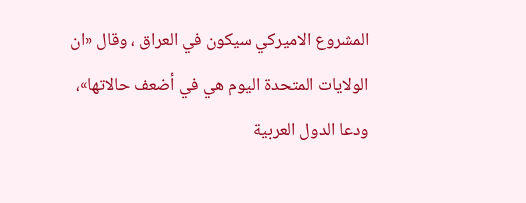المشروع الاميركي سيكون في العراق ، وقال «ان الولايات المتحدة اليوم هي في أضعف حالاتها»، ودعا الدول العربية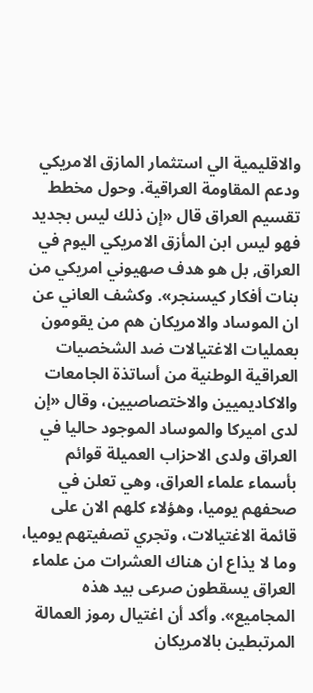والاقليمية الي استثمار المازق الامريكي ودعم المقاومة العراقية. وحول مخطط تقسيم العراق قال «إن ذلك ليس بجديد فهو ليس ابن المأزق الامريكي اليوم في العراق, بل هو هدف صهيوني امريكي من بنات أفكار كيسنجر». وكشف العاني عن ان الموساد والامريكان هم من يقومون بعمليات الاغتيالات ضد الشخصيات العراقية الوطنية من أساتذة الجامعات والاكاديميين والاختصاصيين، وقال «إن لدى اميركا والموساد الموجود حاليا في العراق ولدى الاحزاب العميلة قوائم بأسماء علماء العراق، وهي تعلن في صحفهم يوميا، وهؤلاء كلهم الان على قائمة الاغتيالات، وتجري تصفيتهم يوميا، وما لا يذاع ان هناك العشرات من علماء العراق يسقطون صرعى بيد هذه المجاميع». وأكد أن اغتيال رموز العمالة المرتبطين بالامريكان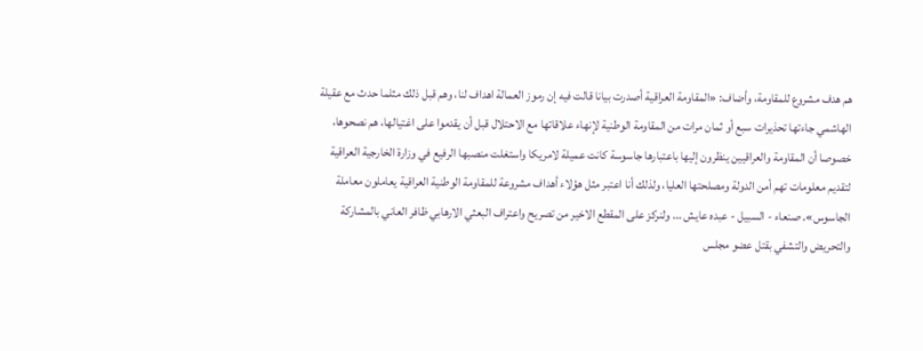هم هدف مشروع للمقاومة، وأضاف: «المقاومة العراقية أصدرت بيانا قالت فيه إن رموز العمالة اهداف لنا، وهم قبل ذلك مثلما حدث مع عقيلة الهاشمي جاءتها تحذيرات سبع أو ثمان مرات من المقاومة الوطنية لإنهاء علاقاتها مع الاحتلال قبل أن يقدموا على اغتيالها، هم نصحوها، خصوصا أن المقاومة والعراقيين ينظرون إليها باعتبارها جاسوسة كانت عميلة لامريكا واستغلت منصبها الرفيع في وزارة الخارجية العراقية لتقديم معلومات تهم أمن الدولة ومصلحتها العليا، ولذلك أنا اعتبر مثل هؤلاء أهداف مشروعة للمقاومة الوطنية العراقية يعاملون معاملة الجاسوس». صنعاء - السبيل - عبده عايش ... ولنركز على المقطع الاخير من تصريح واعتراف البعثي الارهابي ظافر العاني بالمشاركة والتحريض والتشفي بقتل عضو مجلس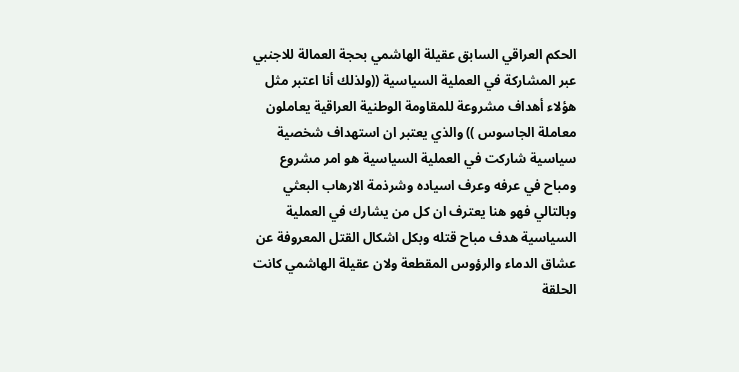الحكم العراقي السابق عقيلة الهاشمي بحجة العمالة للاجنبي عبر المشاركة في العملية السياسية ((ولذلك أنا اعتبر مثل هؤلاء أهداف مشروعة للمقاومة الوطنية العراقية يعاملون معاملة الجاسوس )) والذي يعتبر ان استهداف شخصية سياسية شاركت في العملية السياسية هو امر مشروع ومباح في عرفه وعرف اسياده وشرذمة الارهاب البعثي وبالتالي فهو هنا يعترف ان كل من يشارك في العملية السياسية هدف مباح قتله وبكل اشكال القتل المعروفة عن عشاق الدماء والرؤوس المقطعة ولان عقيلة الهاشمي كانت الحلقة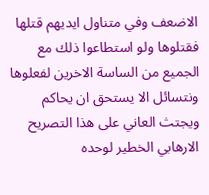الاضعف وفي متناول ايديهم قتلها فقتلوها ولو استطاعوا ذلك مع الجميع من الساسة الاخرين لفعلوها ونتسائل الا يستحق ان يحاكم ويجتث العاني على هذا التصريح الارهابي الخطير لوحده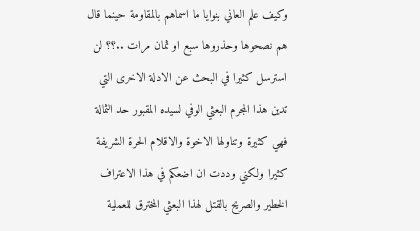وكيف علم العاني بنوايا ما اسماهم بالمقاومة حينما قال هم نصحوها وحذروها سبع او ثمان مرات ..؟؟ لن استرسل كثيرا في البحث عن الادلة الاخرى التي تدين هذا المجرم البعثي الوفي لسيده المقبور حد الثمالة فهي كثيرة وتناولها الاخوة والاقلام الحرة الشريفة كثيرا ولكني وددت ان اضعكم في هذا الاعتراف الخطير والصريح بالقتل لهذا البعثي المخترق للعملية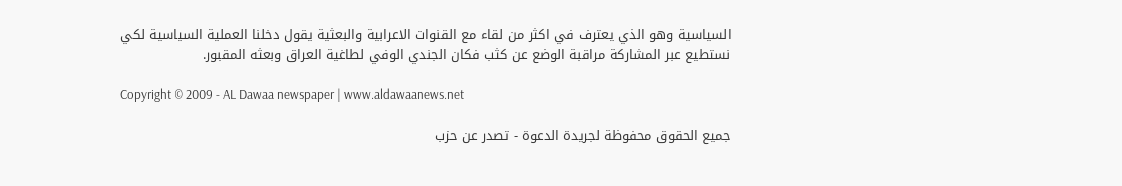السياسية وهو الذي يعترف في اكثر من لقاء مع القنوات الاعرابية والبعثية يقول دخلنا العملية السياسية لكي نستطيع عبر المشاركة مراقبة الوضع عن كثب فكان الجندي الوفي لطاغية العراق وبعثه المقبور.

Copyright © 2009 - AL Dawaa newspaper | www.aldawaanews.net

جميع الحقوق محفوظة لجريدة الدعوة - تصدر عن حزب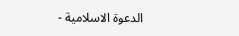الدعوة الاسلامية -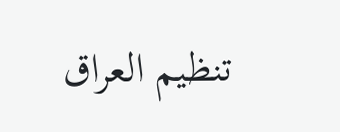تنظيم العراق